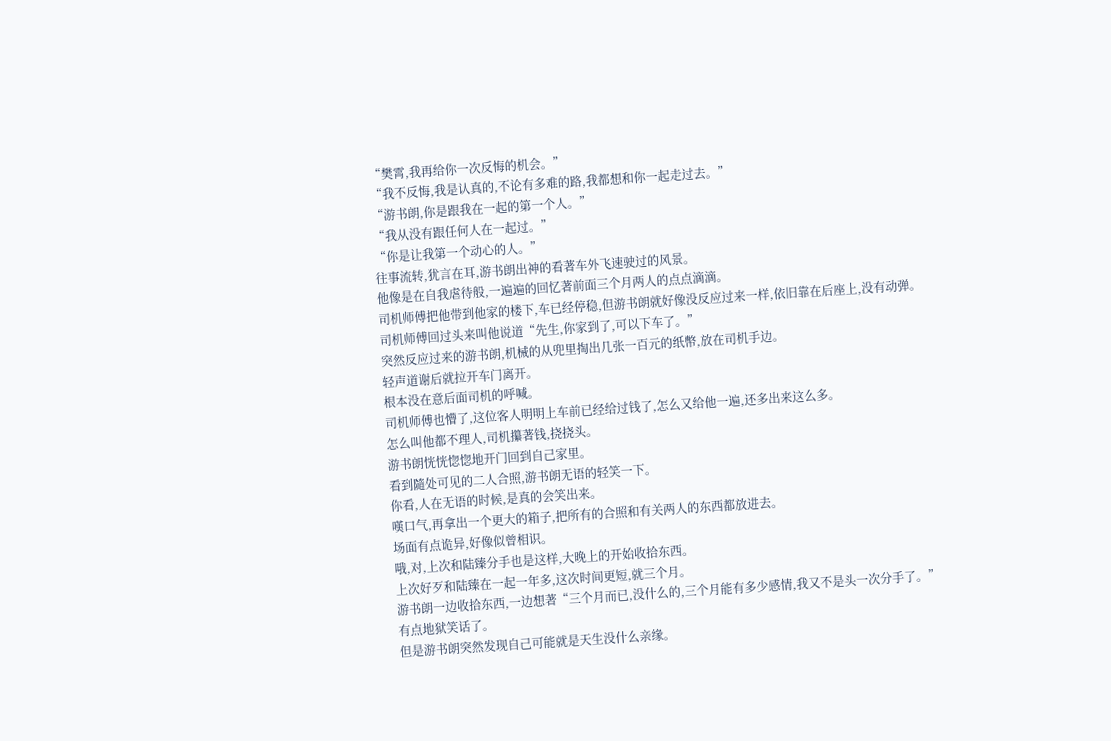“樊霄,我再给你一次反悔的机会。”
“我不反悔,我是认真的,不论有多难的路,我都想和你一起走过去。”
“游书朗,你是跟我在一起的第一个人。”
“我从没有跟任何人在一起过。”
“你是让我第一个动心的人。”
往事流转,犹言在耳,游书朗出神的看著车外飞速驶过的风景。
他像是在自我虐待般,一遍遍的回忆著前面三个月两人的点点滴滴。
司机师傅把他带到他家的楼下,车已经停稳,但游书朗就好像没反应过来一样,依旧靠在后座上,没有动弹。
司机师傅回过头来叫他说道“先生,你家到了,可以下车了。”
突然反应过来的游书朗,机械的从兜里掏出几张一百元的纸幣,放在司机手边。
轻声道谢后就拉开车门离开。
根本没在意后面司机的呼喊。
司机师傅也懵了,这位客人明明上车前已经给过钱了,怎么又给他一遍,还多出来这么多。
怎么叫他都不理人,司机攥著钱,挠挠头。
游书朗恍恍惚惚地开门回到自己家里。
看到隨处可见的二人合照,游书朗无语的轻笑一下。
你看,人在无语的时候,是真的会笑出来。
嘆口气,再拿出一个更大的箱子,把所有的合照和有关两人的东西都放进去。
场面有点诡异,好像似曾相识。
哦,对,上次和陆臻分手也是这样,大晚上的开始收拾东西。
上次好歹和陆臻在一起一年多,这次时间更短,就三个月。
游书朗一边收拾东西,一边想著“三个月而已,没什么的,三个月能有多少感情,我又不是头一次分手了。”
有点地狱笑话了。
但是游书朗突然发现自己可能就是天生没什么亲缘。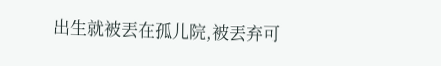出生就被丟在孤儿院,被丟弃可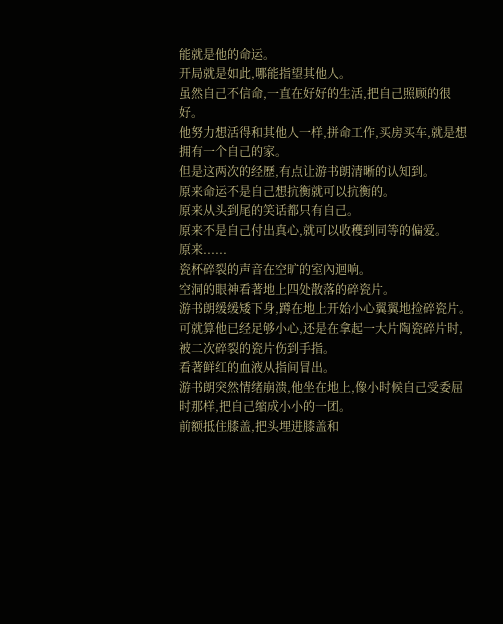能就是他的命运。
开局就是如此,哪能指望其他人。
虽然自己不信命,一直在好好的生活,把自己照顾的很好。
他努力想活得和其他人一样,拼命工作,买房买车,就是想拥有一个自己的家。
但是这两次的经歷,有点让游书朗清晰的认知到。
原来命运不是自己想抗衡就可以抗衡的。
原来从头到尾的笑话都只有自己。
原来不是自己付出真心,就可以收穫到同等的偏爱。
原来......
瓷杯碎裂的声音在空旷的室內迴响。
空洞的眼神看著地上四处散落的碎瓷片。
游书朗缓缓矮下身,蹲在地上开始小心翼翼地捡碎瓷片。
可就算他已经足够小心,还是在拿起一大片陶瓷碎片时,被二次碎裂的瓷片伤到手指。
看著鲜红的血液从指间冒出。
游书朗突然情绪崩溃,他坐在地上,像小时候自己受委屈时那样,把自己缩成小小的一团。
前额抵住膝盖,把头埋进膝盖和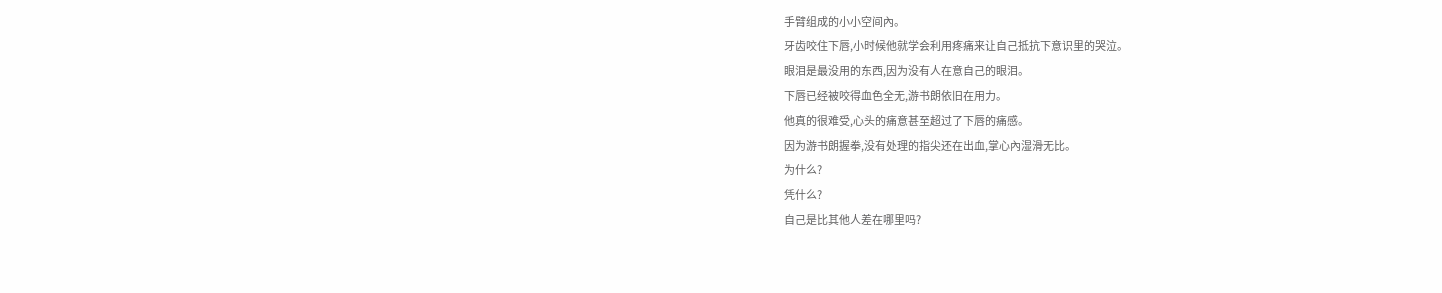手臂组成的小小空间內。
牙齿咬住下唇,小时候他就学会利用疼痛来让自己抵抗下意识里的哭泣。
眼泪是最没用的东西,因为没有人在意自己的眼泪。
下唇已经被咬得血色全无,游书朗依旧在用力。
他真的很难受,心头的痛意甚至超过了下唇的痛感。
因为游书朗握拳,没有处理的指尖还在出血,掌心內湿滑无比。
为什么?
凭什么?
自己是比其他人差在哪里吗?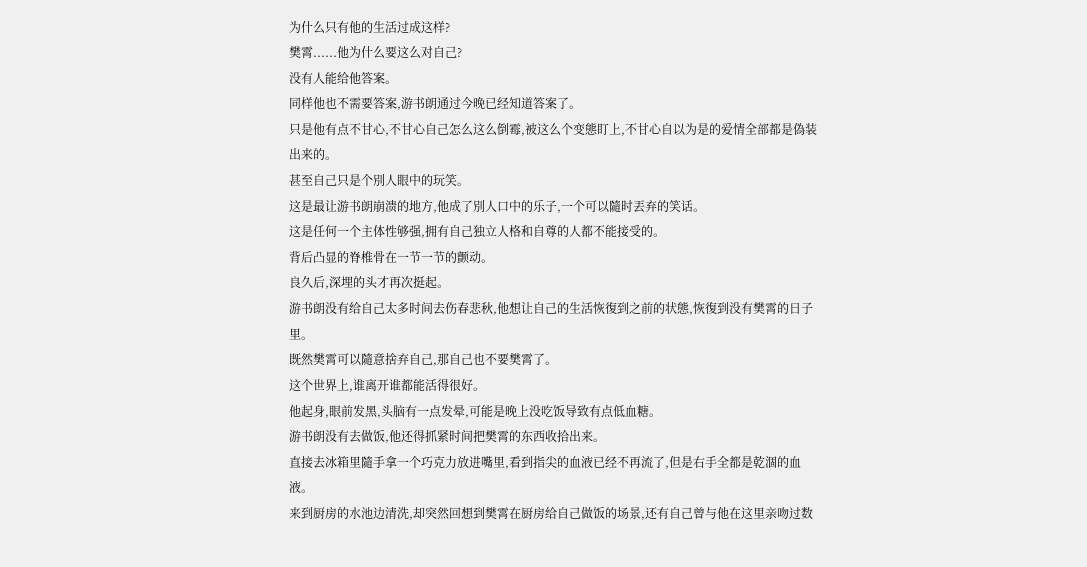为什么只有他的生活过成这样?
樊霄......他为什么要这么对自己?
没有人能给他答案。
同样他也不需要答案,游书朗通过今晚已经知道答案了。
只是他有点不甘心,不甘心自己怎么这么倒霉,被这么个变態盯上,不甘心自以为是的爱情全部都是偽装出来的。
甚至自己只是个別人眼中的玩笑。
这是最让游书朗崩溃的地方,他成了別人口中的乐子,一个可以隨时丟弃的笑话。
这是任何一个主体性够强,拥有自己独立人格和自尊的人都不能接受的。
背后凸显的脊椎骨在一节一节的颤动。
良久后,深埋的头才再次挺起。
游书朗没有给自己太多时间去伤春悲秋,他想让自己的生活恢復到之前的状態,恢復到没有樊霄的日子里。
既然樊霄可以隨意捨弃自己,那自己也不要樊霄了。
这个世界上,谁离开谁都能活得很好。
他起身,眼前发黑,头脑有一点发晕,可能是晚上没吃饭导致有点低血糖。
游书朗没有去做饭,他还得抓紧时间把樊霄的东西收拾出来。
直接去冰箱里隨手拿一个巧克力放进嘴里,看到指尖的血液已经不再流了,但是右手全都是乾涸的血液。
来到厨房的水池边清洗,却突然回想到樊霄在厨房给自己做饭的场景,还有自己曾与他在这里亲吻过数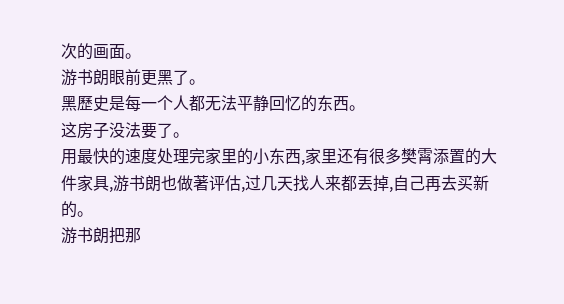次的画面。
游书朗眼前更黑了。
黑歷史是每一个人都无法平静回忆的东西。
这房子没法要了。
用最快的速度处理完家里的小东西,家里还有很多樊霄添置的大件家具,游书朗也做著评估,过几天找人来都丟掉,自己再去买新的。
游书朗把那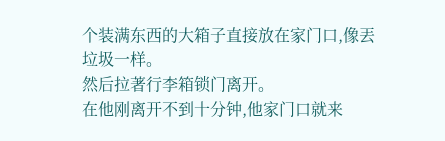个装满东西的大箱子直接放在家门口,像丟垃圾一样。
然后拉著行李箱锁门离开。
在他刚离开不到十分钟,他家门口就来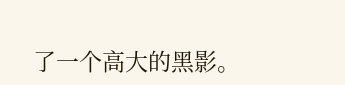了一个高大的黑影。